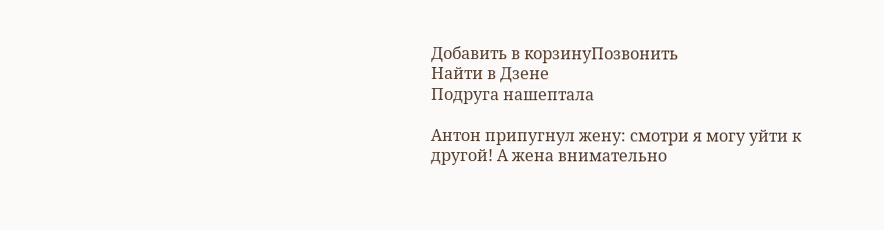Добавить в корзинуПозвонить
Найти в Дзене
Подруга нашептала

Антон припугнул жену: смотри я могу уйти к другой! А жена внимательно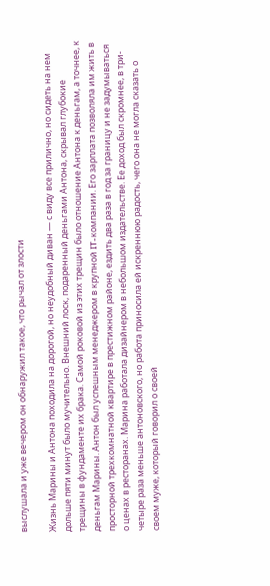выслушала и уже вечером он обнаружил такое, что рычал от злости

Жизнь Марины и Антона походила на дорогой, но неудобный диван — с виду все прилично, но сидеть на нем дольше пяти минут было мучительно. Внешний лоск, подаренный деньгами Антона, скрывал глубокие трещины в фундаменте их брака. Самой роковой из этих трещин было отношение Антона к деньгам, а точнее, к деньгам Марины. Антон был успешным менеджером в крупной IT-компании. Его зарплата позволяла им жить в просторной трехкомнатной квартире в престижном районе, ездить два раза в год за границу и не задумываться о ценах в ресторанах. Марина работала дизайнером в небольшом издательстве. Ее доход был скромнее, в три-четыре раза меньше антоновского, но работа приносила ей искреннюю радость, чего она не могла сказать о своем муже, который говорил о своей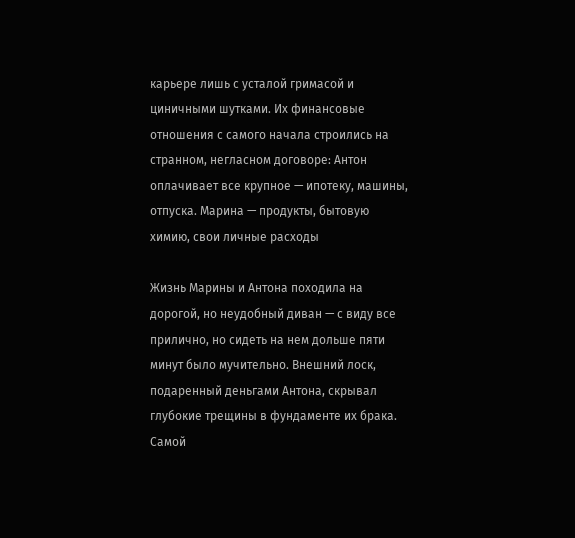карьере лишь с усталой гримасой и циничными шутками. Их финансовые отношения с самого начала строились на странном, негласном договоре: Антон оплачивает все крупное — ипотеку, машины, отпуска. Марина — продукты, бытовую химию, свои личные расходы

Жизнь Марины и Антона походила на дорогой, но неудобный диван — с виду все прилично, но сидеть на нем дольше пяти минут было мучительно. Внешний лоск, подаренный деньгами Антона, скрывал глубокие трещины в фундаменте их брака. Самой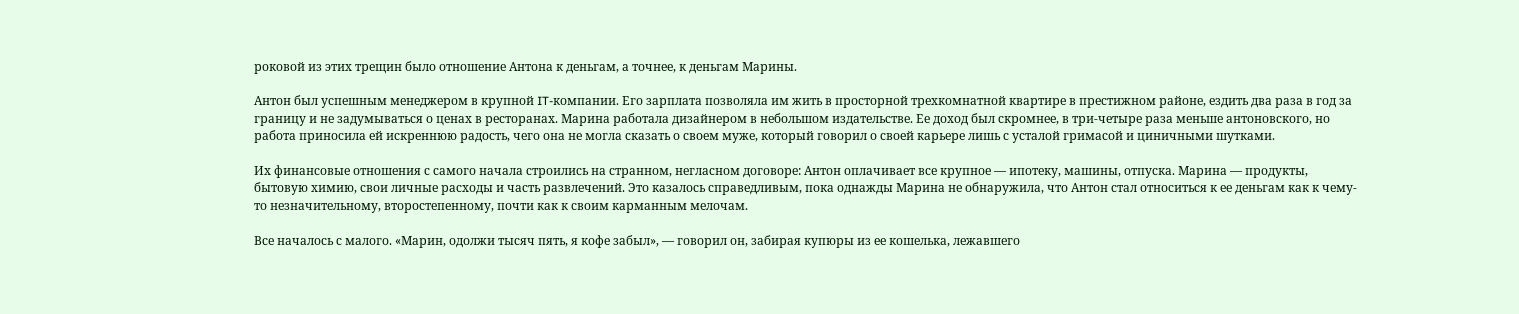роковой из этих трещин было отношение Антона к деньгам, а точнее, к деньгам Марины.

Антон был успешным менеджером в крупной IT-компании. Его зарплата позволяла им жить в просторной трехкомнатной квартире в престижном районе, ездить два раза в год за границу и не задумываться о ценах в ресторанах. Марина работала дизайнером в небольшом издательстве. Ее доход был скромнее, в три-четыре раза меньше антоновского, но работа приносила ей искреннюю радость, чего она не могла сказать о своем муже, который говорил о своей карьере лишь с усталой гримасой и циничными шутками.

Их финансовые отношения с самого начала строились на странном, негласном договоре: Антон оплачивает все крупное — ипотеку, машины, отпуска. Марина — продукты, бытовую химию, свои личные расходы и часть развлечений. Это казалось справедливым, пока однажды Марина не обнаружила, что Антон стал относиться к ее деньгам как к чему-то незначительному, второстепенному, почти как к своим карманным мелочам.

Все началось с малого. «Марин, одолжи тысяч пять, я кофе забыл», — говорил он, забирая купюры из ее кошелька, лежавшего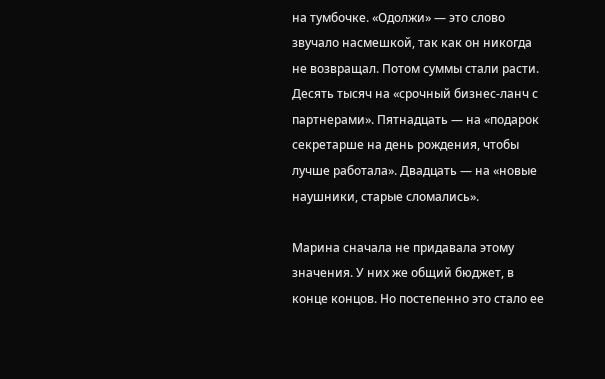на тумбочке. «Одолжи» — это слово звучало насмешкой, так как он никогда не возвращал. Потом суммы стали расти. Десять тысяч на «срочный бизнес-ланч с партнерами». Пятнадцать — на «подарок секретарше на день рождения, чтобы лучше работала». Двадцать — на «новые наушники, старые сломались».

Марина сначала не придавала этому значения. У них же общий бюджет, в конце концов. Но постепенно это стало ее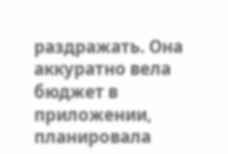раздражать. Она аккуратно вела бюджет в приложении, планировала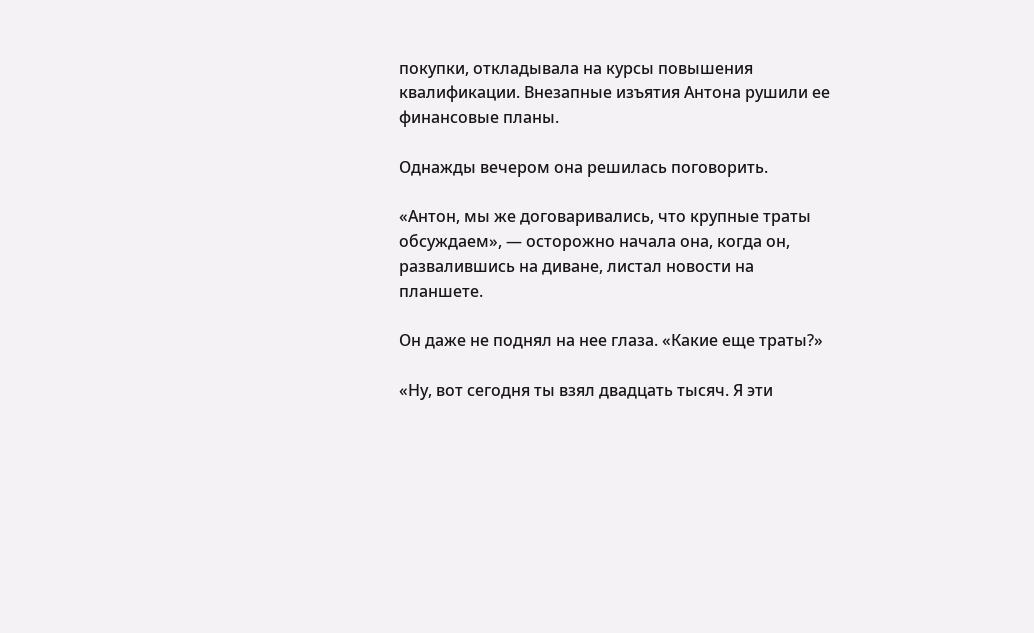покупки, откладывала на курсы повышения квалификации. Внезапные изъятия Антона рушили ее финансовые планы.

Однажды вечером она решилась поговорить.

«Антон, мы же договаривались, что крупные траты обсуждаем», — осторожно начала она, когда он, развалившись на диване, листал новости на планшете.

Он даже не поднял на нее глаза. «Какие еще траты?»

«Ну, вот сегодня ты взял двадцать тысяч. Я эти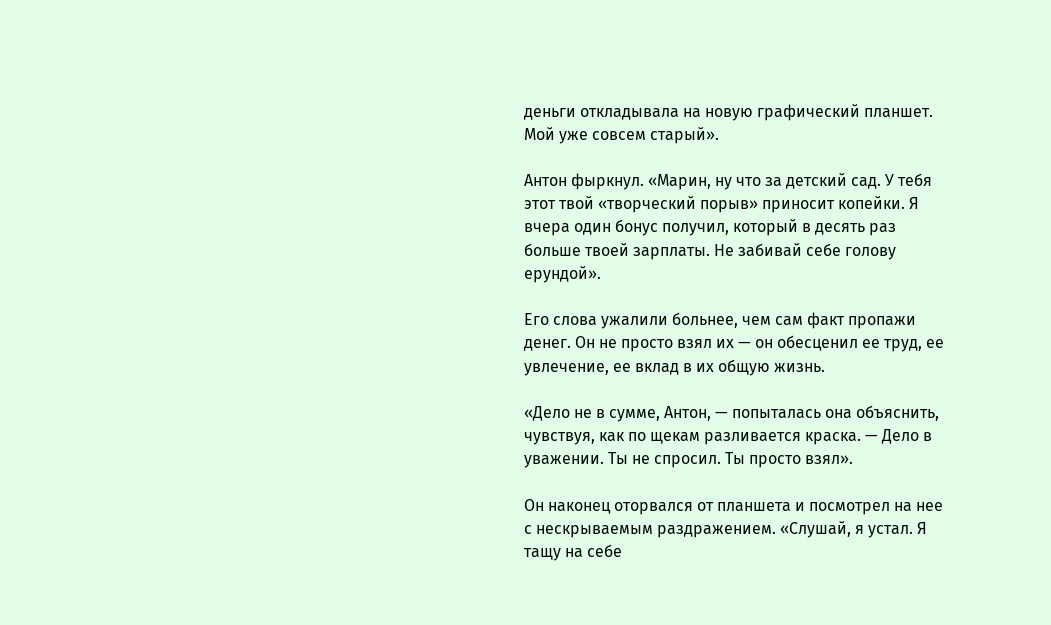деньги откладывала на новую графический планшет. Мой уже совсем старый».

Антон фыркнул. «Марин, ну что за детский сад. У тебя этот твой «творческий порыв» приносит копейки. Я вчера один бонус получил, который в десять раз больше твоей зарплаты. Не забивай себе голову ерундой».

Его слова ужалили больнее, чем сам факт пропажи денег. Он не просто взял их — он обесценил ее труд, ее увлечение, ее вклад в их общую жизнь.

«Дело не в сумме, Антон, — попыталась она объяснить, чувствуя, как по щекам разливается краска. — Дело в уважении. Ты не спросил. Ты просто взял».

Он наконец оторвался от планшета и посмотрел на нее с нескрываемым раздражением. «Слушай, я устал. Я тащу на себе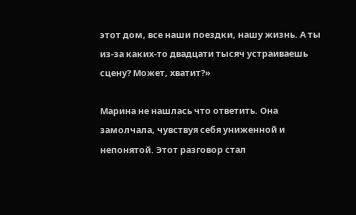этот дом, все наши поездки, нашу жизнь. А ты из-за каких-то двадцати тысяч устраиваешь сцену? Может, хватит?»

Марина не нашлась что ответить. Она замолчала, чувствуя себя униженной и непонятой. Этот разговор стал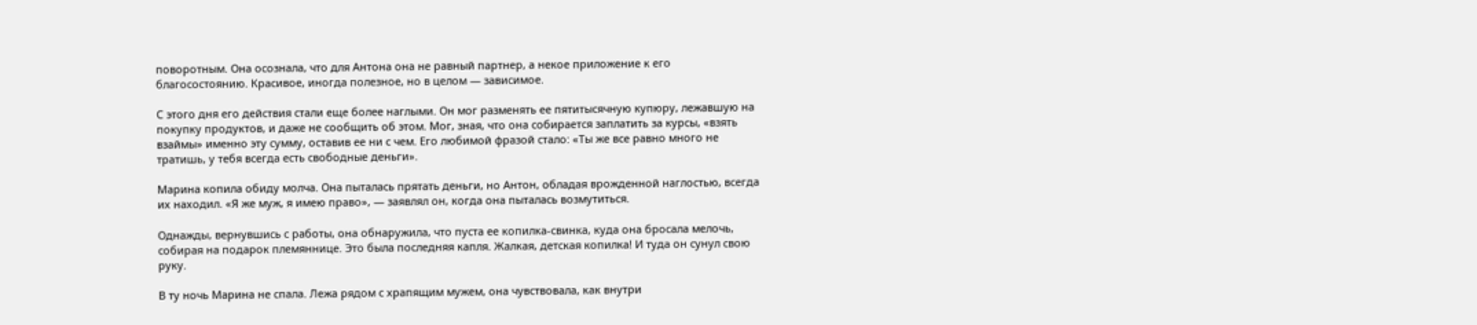поворотным. Она осознала, что для Антона она не равный партнер, а некое приложение к его благосостоянию. Красивое, иногда полезное, но в целом — зависимое.

С этого дня его действия стали еще более наглыми. Он мог разменять ее пятитысячную купюру, лежавшую на покупку продуктов, и даже не сообщить об этом. Мог, зная, что она собирается заплатить за курсы, «взять взаймы» именно эту сумму, оставив ее ни с чем. Его любимой фразой стало: «Ты же все равно много не тратишь, у тебя всегда есть свободные деньги».

Марина копила обиду молча. Она пыталась прятать деньги, но Антон, обладая врожденной наглостью, всегда их находил. «Я же муж, я имею право», — заявлял он, когда она пыталась возмутиться.

Однажды, вернувшись с работы, она обнаружила, что пуста ее копилка-свинка, куда она бросала мелочь, собирая на подарок племяннице. Это была последняя капля. Жалкая, детская копилка! И туда он сунул свою руку.

В ту ночь Марина не спала. Лежа рядом с храпящим мужем, она чувствовала, как внутри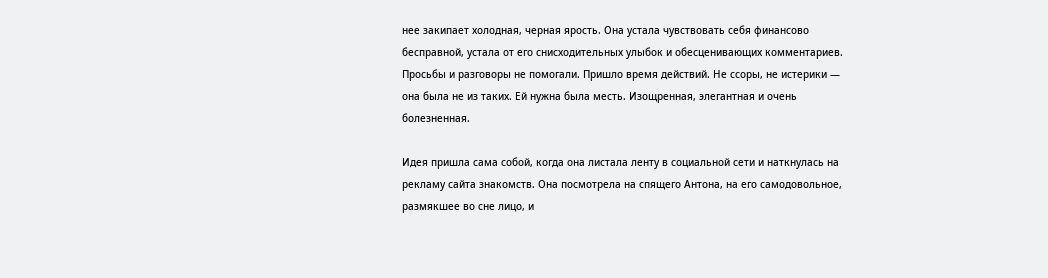нее закипает холодная, черная ярость. Она устала чувствовать себя финансово бесправной, устала от его снисходительных улыбок и обесценивающих комментариев. Просьбы и разговоры не помогали. Пришло время действий. Не ссоры, не истерики — она была не из таких. Ей нужна была месть. Изощренная, элегантная и очень болезненная.

Идея пришла сама собой, когда она листала ленту в социальной сети и наткнулась на рекламу сайта знакомств. Она посмотрела на спящего Антона, на его самодовольное, размякшее во сне лицо, и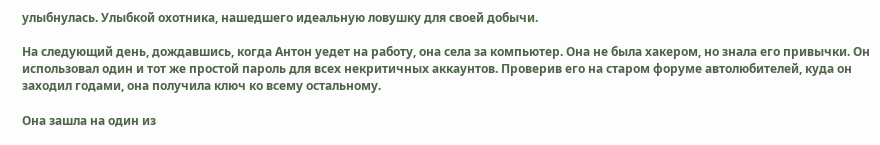улыбнулась. Улыбкой охотника, нашедшего идеальную ловушку для своей добычи.

На следующий день, дождавшись, когда Антон уедет на работу, она села за компьютер. Она не была хакером, но знала его привычки. Он использовал один и тот же простой пароль для всех некритичных аккаунтов. Проверив его на старом форуме автолюбителей, куда он заходил годами, она получила ключ ко всему остальному.

Она зашла на один из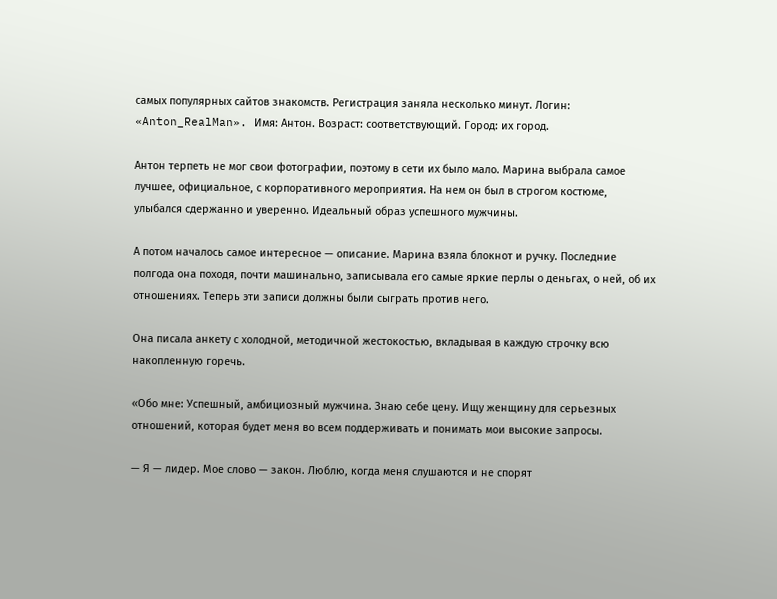самых популярных сайтов знакомств. Регистрация заняла несколько минут. Логин: «Anton_RealMan». Имя: Антон. Возраст: соответствующий. Город: их город.

Антон терпеть не мог свои фотографии, поэтому в сети их было мало. Марина выбрала самое лучшее, официальное, с корпоративного мероприятия. На нем он был в строгом костюме, улыбался сдержанно и уверенно. Идеальный образ успешного мужчины.

А потом началось самое интересное — описание. Марина взяла блокнот и ручку. Последние полгода она походя, почти машинально, записывала его самые яркие перлы о деньгах, о ней, об их отношениях. Теперь эти записи должны были сыграть против него.

Она писала анкету с холодной, методичной жестокостью, вкладывая в каждую строчку всю накопленную горечь.

«Обо мне: Успешный, амбициозный мужчина. Знаю себе цену. Ищу женщину для серьезных отношений, которая будет меня во всем поддерживать и понимать мои высокие запросы.

— Я — лидер. Мое слово — закон. Люблю, когда меня слушаются и не спорят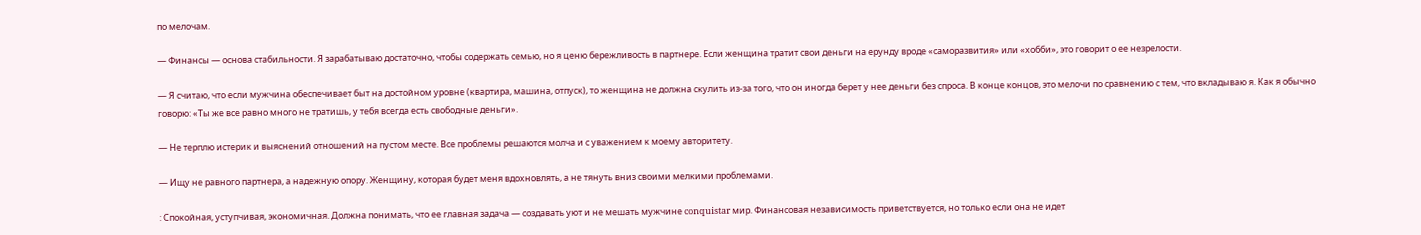по мелочам.

— Финансы — основа стабильности. Я зарабатываю достаточно, чтобы содержать семью, но я ценю бережливость в партнере. Если женщина тратит свои деньги на ерунду вроде «саморазвития» или «хобби», это говорит о ее незрелости.

— Я считаю, что если мужчина обеспечивает быт на достойном уровне (квартира, машина, отпуск), то женщина не должна скулить из-за того, что он иногда берет у нее деньги без спроса. В конце концов, это мелочи по сравнению с тем, что вкладываю я. Как я обычно говорю: «Ты же все равно много не тратишь, у тебя всегда есть свободные деньги».

— Не терплю истерик и выяснений отношений на пустом месте. Все проблемы решаются молча и с уважением к моему авторитету.

— Ищу не равного партнера, а надежную опору. Женщину, которая будет меня вдохновлять, а не тянуть вниз своими мелкими проблемами.

: Спокойная, уступчивая, экономичная. Должна понимать, что ее главная задача — создавать уют и не мешать мужчине conquistar мир. Финансовая независимость приветствуется, но только если она не идет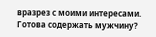вразрез с моими интересами. Готова содержать мужчину?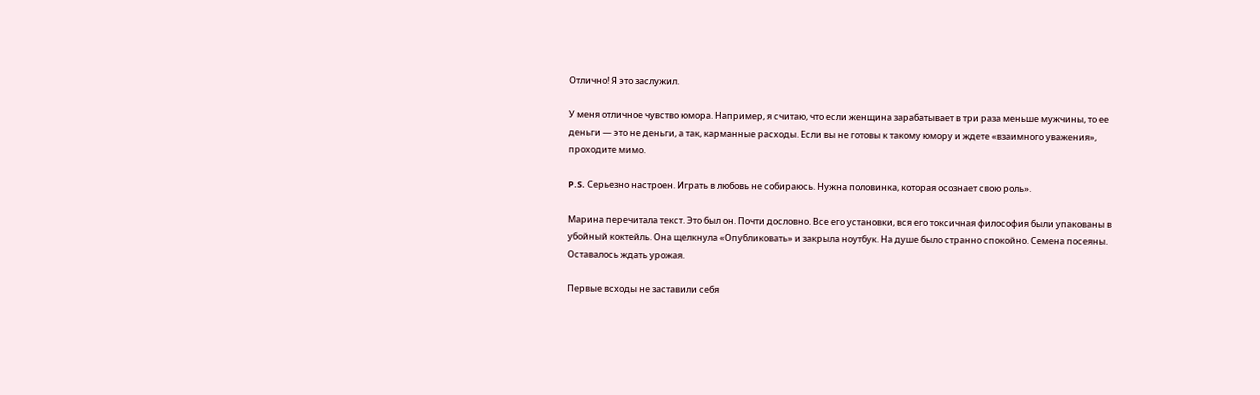Отлично! Я это заслужил.

У меня отличное чувство юмора. Например, я считаю, что если женщина зарабатывает в три раза меньше мужчины, то ее деньги — это не деньги, а так, карманные расходы. Если вы не готовы к такому юмору и ждете «взаимного уважения», проходите мимо.

P.S. Серьезно настроен. Играть в любовь не собираюсь. Нужна половинка, которая осознает свою роль».

Марина перечитала текст. Это был он. Почти дословно. Все его установки, вся его токсичная философия были упакованы в убойный коктейль. Она щелкнула «Опубликовать» и закрыла ноутбук. На душе было странно спокойно. Семена посеяны. Оставалось ждать урожая.

Первые всходы не заставили себя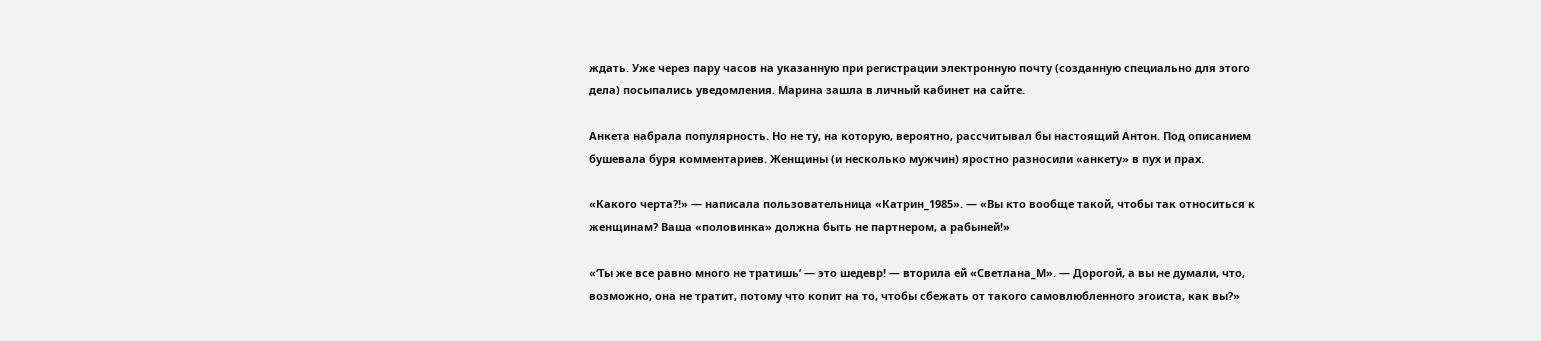ждать. Уже через пару часов на указанную при регистрации электронную почту (созданную специально для этого дела) посыпались уведомления. Марина зашла в личный кабинет на сайте.

Анкета набрала популярность. Но не ту, на которую, вероятно, рассчитывал бы настоящий Антон. Под описанием бушевала буря комментариев. Женщины (и несколько мужчин) яростно разносили «анкету» в пух и прах.

«Какого черта?!» — написала пользовательница «Катрин_1985». — «Вы кто вообще такой, чтобы так относиться к женщинам? Ваша «половинка» должна быть не партнером, а рабыней!»

«‘Ты же все равно много не тратишь’ — это шедевр! — вторила ей «Светлана_М». — Дорогой, а вы не думали, что, возможно, она не тратит, потому что копит на то, чтобы сбежать от такого самовлюбленного эгоиста, как вы?»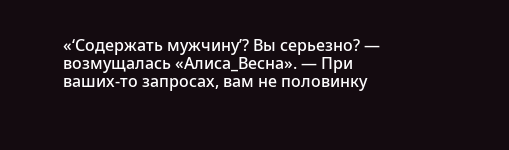«‘Содержать мужчину’? Вы серьезно? — возмущалась «Алиса_Весна». — При ваших-то запросах, вам не половинку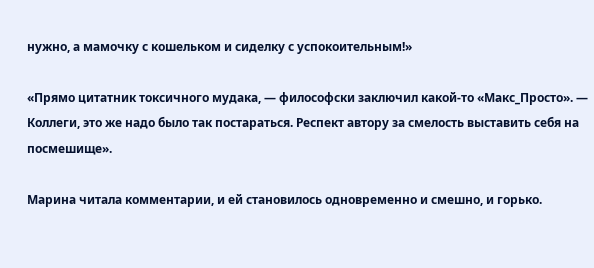нужно, а мамочку с кошельком и сиделку с успокоительным!»

«Прямо цитатник токсичного мудака, — философски заключил какой-то «Макс_Просто». — Коллеги, это же надо было так постараться. Респект автору за смелость выставить себя на посмешище».

Марина читала комментарии, и ей становилось одновременно и смешно, и горько.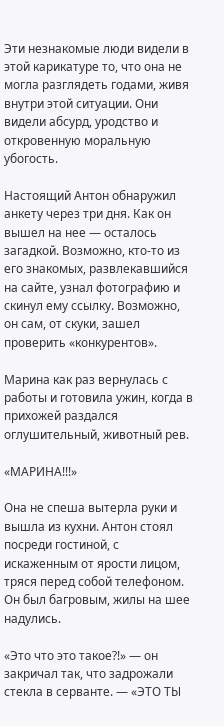Эти незнакомые люди видели в этой карикатуре то, что она не могла разглядеть годами, живя внутри этой ситуации. Они видели абсурд, уродство и откровенную моральную убогость.

Настоящий Антон обнаружил анкету через три дня. Как он вышел на нее — осталось загадкой. Возможно, кто-то из его знакомых, развлекавшийся на сайте, узнал фотографию и скинул ему ссылку. Возможно, он сам, от скуки, зашел проверить «конкурентов».

Марина как раз вернулась с работы и готовила ужин, когда в прихожей раздался оглушительный, животный рев.

«МАРИНА!!!»

Она не спеша вытерла руки и вышла из кухни. Антон стоял посреди гостиной, с искаженным от ярости лицом, тряся перед собой телефоном. Он был багровым, жилы на шее надулись.

«Это что это такое?!» — он закричал так, что задрожали стекла в серванте. — «ЭТО ТЫ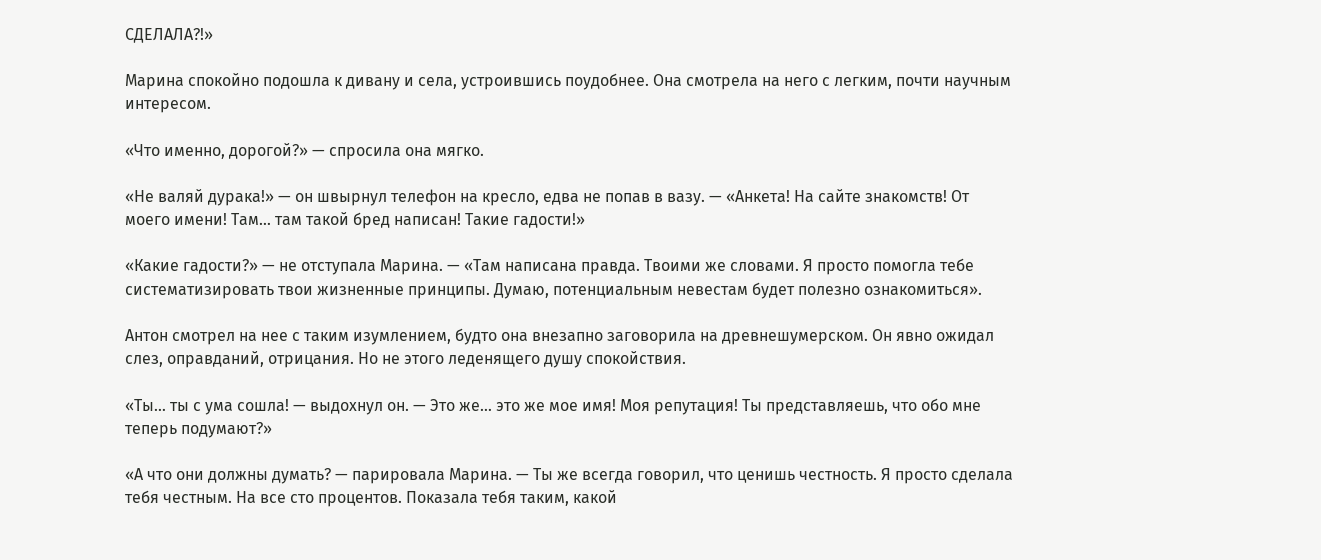СДЕЛАЛА?!»

Марина спокойно подошла к дивану и села, устроившись поудобнее. Она смотрела на него с легким, почти научным интересом.

«Что именно, дорогой?» — спросила она мягко.

«Не валяй дурака!» — он швырнул телефон на кресло, едва не попав в вазу. — «Анкета! На сайте знакомств! От моего имени! Там… там такой бред написан! Такие гадости!»

«Какие гадости?» — не отступала Марина. — «Там написана правда. Твоими же словами. Я просто помогла тебе систематизировать твои жизненные принципы. Думаю, потенциальным невестам будет полезно ознакомиться».

Антон смотрел на нее с таким изумлением, будто она внезапно заговорила на древнешумерском. Он явно ожидал слез, оправданий, отрицания. Но не этого леденящего душу спокойствия.

«Ты… ты с ума сошла! — выдохнул он. — Это же… это же мое имя! Моя репутация! Ты представляешь, что обо мне теперь подумают?»

«А что они должны думать? — парировала Марина. — Ты же всегда говорил, что ценишь честность. Я просто сделала тебя честным. На все сто процентов. Показала тебя таким, какой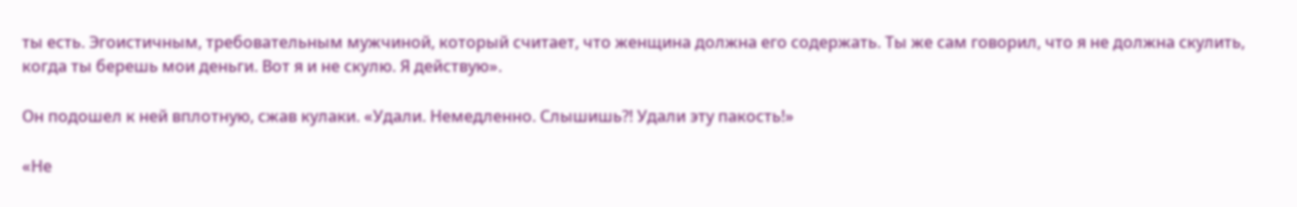ты есть. Эгоистичным, требовательным мужчиной, который считает, что женщина должна его содержать. Ты же сам говорил, что я не должна скулить, когда ты берешь мои деньги. Вот я и не скулю. Я действую».

Он подошел к ней вплотную, сжав кулаки. «Удали. Немедленно. Слышишь?! Удали эту пакость!»

«Не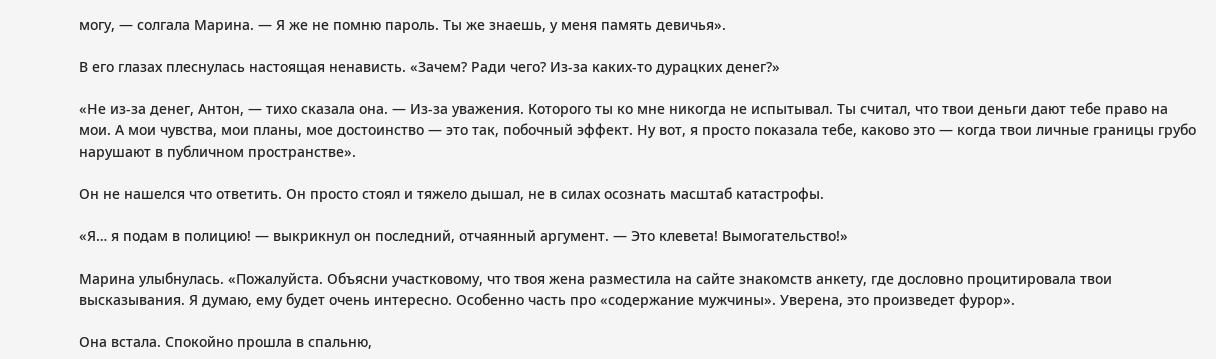могу, — солгала Марина. — Я же не помню пароль. Ты же знаешь, у меня память девичья».

В его глазах плеснулась настоящая ненависть. «Зачем? Ради чего? Из-за каких-то дурацких денег?»

«Не из-за денег, Антон, — тихо сказала она. — Из-за уважения. Которого ты ко мне никогда не испытывал. Ты считал, что твои деньги дают тебе право на мои. А мои чувства, мои планы, мое достоинство — это так, побочный эффект. Ну вот, я просто показала тебе, каково это — когда твои личные границы грубо нарушают в публичном пространстве».

Он не нашелся что ответить. Он просто стоял и тяжело дышал, не в силах осознать масштаб катастрофы.

«Я… я подам в полицию! — выкрикнул он последний, отчаянный аргумент. — Это клевета! Вымогательство!»

Марина улыбнулась. «Пожалуйста. Объясни участковому, что твоя жена разместила на сайте знакомств анкету, где дословно процитировала твои высказывания. Я думаю, ему будет очень интересно. Особенно часть про «содержание мужчины». Уверена, это произведет фурор».

Она встала. Спокойно прошла в спальню,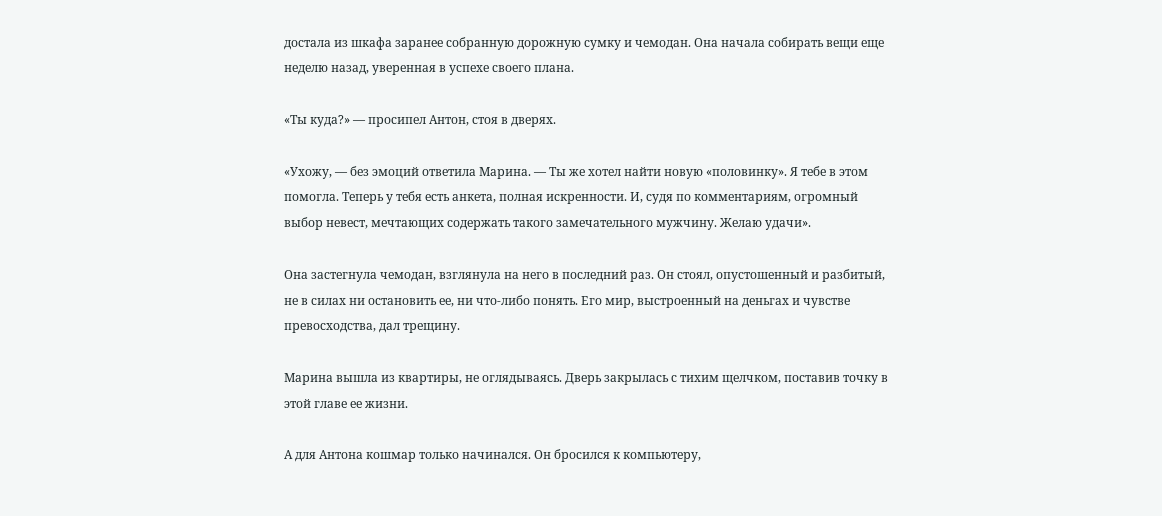достала из шкафа заранее собранную дорожную сумку и чемодан. Она начала собирать вещи еще неделю назад, уверенная в успехе своего плана.

«Ты куда?» — просипел Антон, стоя в дверях.

«Ухожу, — без эмоций ответила Марина. — Ты же хотел найти новую «половинку». Я тебе в этом помогла. Теперь у тебя есть анкета, полная искренности. И, судя по комментариям, огромный выбор невест, мечтающих содержать такого замечательного мужчину. Желаю удачи».

Она застегнула чемодан, взглянула на него в последний раз. Он стоял, опустошенный и разбитый, не в силах ни остановить ее, ни что-либо понять. Его мир, выстроенный на деньгах и чувстве превосходства, дал трещину.

Марина вышла из квартиры, не оглядываясь. Дверь закрылась с тихим щелчком, поставив точку в этой главе ее жизни.

А для Антона кошмар только начинался. Он бросился к компьютеру,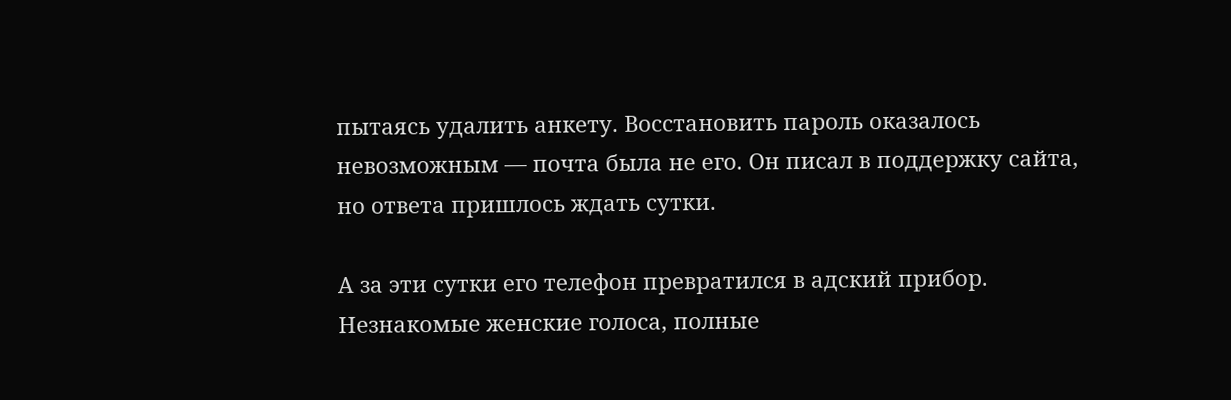пытаясь удалить анкету. Восстановить пароль оказалось невозможным — почта была не его. Он писал в поддержку сайта, но ответа пришлось ждать сутки.

А за эти сутки его телефон превратился в адский прибор. Незнакомые женские голоса, полные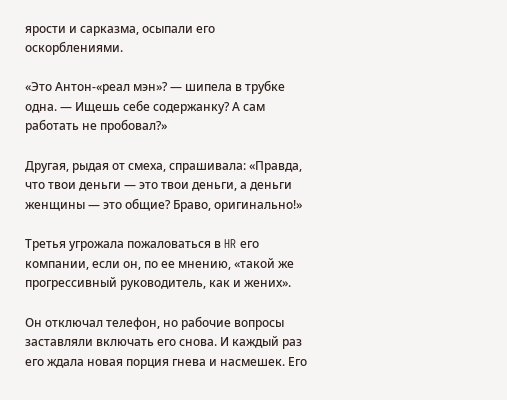ярости и сарказма, осыпали его оскорблениями.

«Это Антон-«реал мэн»? — шипела в трубке одна. — Ищешь себе содержанку? А сам работать не пробовал?»

Другая, рыдая от смеха, спрашивала: «Правда, что твои деньги — это твои деньги, а деньги женщины — это общие? Браво, оригинально!»

Третья угрожала пожаловаться в HR его компании, если он, по ее мнению, «такой же прогрессивный руководитель, как и жених».

Он отключал телефон, но рабочие вопросы заставляли включать его снова. И каждый раз его ждала новая порция гнева и насмешек. Его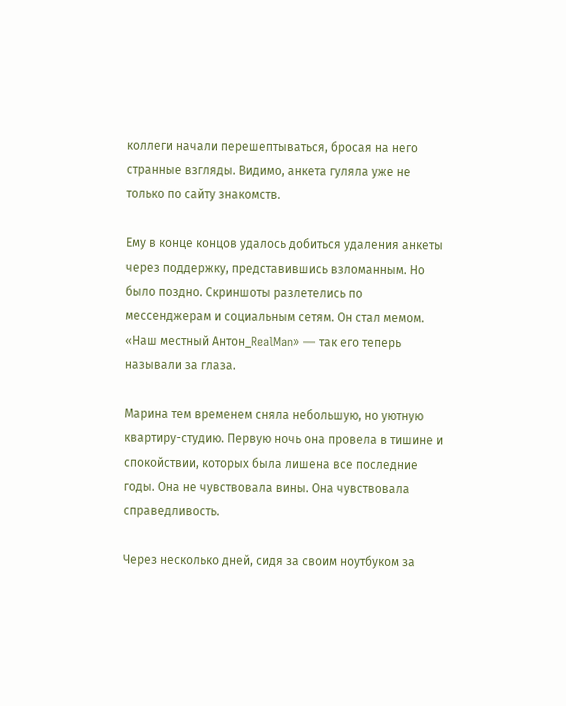коллеги начали перешептываться, бросая на него странные взгляды. Видимо, анкета гуляла уже не только по сайту знакомств.

Ему в конце концов удалось добиться удаления анкеты через поддержку, представившись взломанным. Но было поздно. Скриншоты разлетелись по мессенджерам и социальным сетям. Он стал мемом. «Наш местный Антон_RealMan» — так его теперь называли за глаза.

Марина тем временем сняла небольшую, но уютную квартиру-студию. Первую ночь она провела в тишине и спокойствии, которых была лишена все последние годы. Она не чувствовала вины. Она чувствовала справедливость.

Через несколько дней, сидя за своим ноутбуком за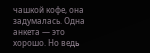чашкой кофе, она задумалась. Одна анкета — это хорошо. Но ведь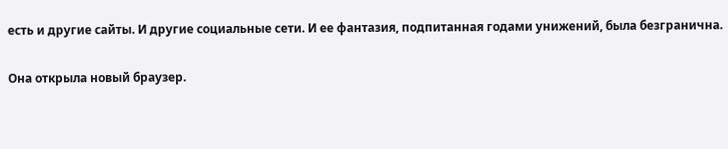есть и другие сайты. И другие социальные сети. И ее фантазия, подпитанная годами унижений, была безгранична.

Она открыла новый браузер.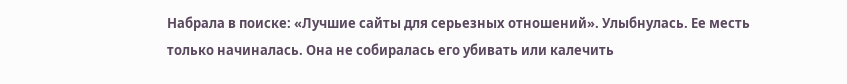Набрала в поиске: «Лучшие сайты для серьезных отношений». Улыбнулась. Ее месть только начиналась. Она не собиралась его убивать или калечить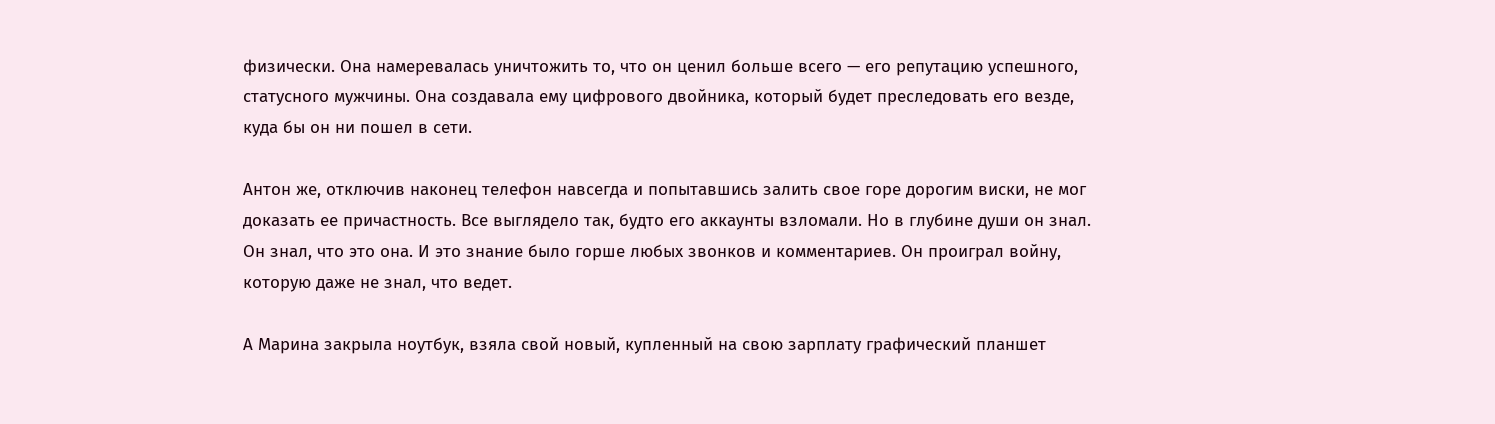физически. Она намеревалась уничтожить то, что он ценил больше всего — его репутацию успешного, статусного мужчины. Она создавала ему цифрового двойника, который будет преследовать его везде, куда бы он ни пошел в сети.

Антон же, отключив наконец телефон навсегда и попытавшись залить свое горе дорогим виски, не мог доказать ее причастность. Все выглядело так, будто его аккаунты взломали. Но в глубине души он знал. Он знал, что это она. И это знание было горше любых звонков и комментариев. Он проиграл войну, которую даже не знал, что ведет.

А Марина закрыла ноутбук, взяла свой новый, купленный на свою зарплату графический планшет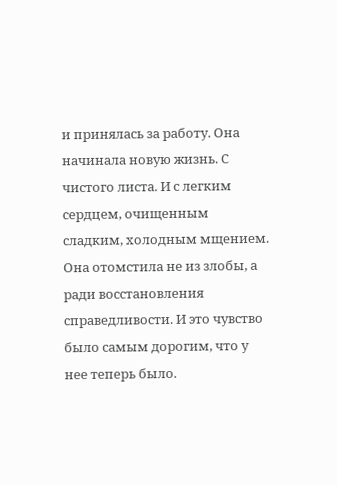и принялась за работу. Она начинала новую жизнь. С чистого листа. И с легким сердцем, очищенным сладким, холодным мщением. Она отомстила не из злобы, а ради восстановления справедливости. И это чувство было самым дорогим, что у нее теперь было.